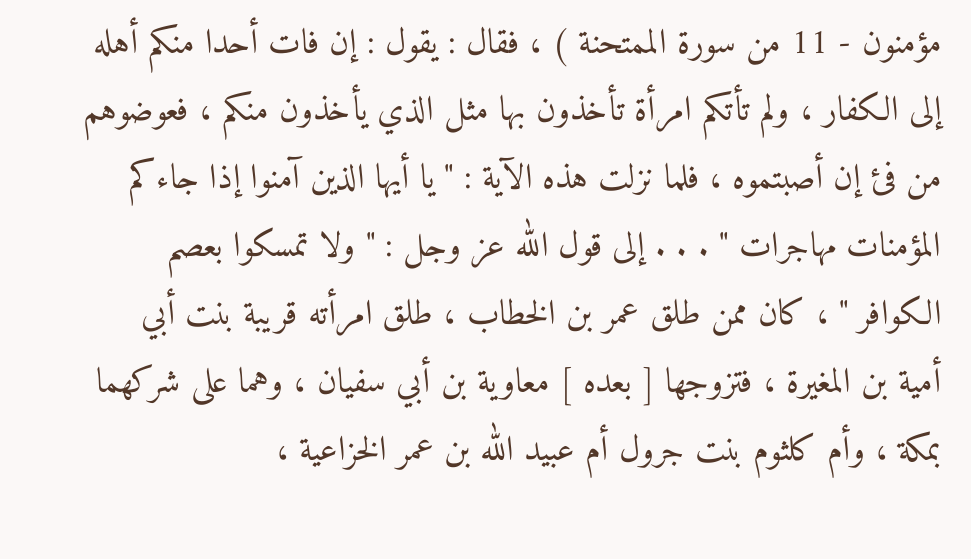مؤمنون - 11 من سورة الممتحنة ) ، فقال : يقول : إن فات أحدا منكم أهله
إلى الكفار ، ولم تأتكم امرأة تأخذون بها مثل الذي يأخذون منكم ، فعوضوهم
من فئ إن أصبتموه ، فلما نزلت هذه الآية : " يا أيها الذين آمنوا إذا جاءكم
المؤمنات مهاجرات " . . . إلى قول الله عز وجل : " ولا تمسكوا بعصم
الكوافر " ، كان ممن طلق عمر بن الخطاب ، طلق امرأته قريبة بنت أبي
أمية بن المغيرة ، فتزوجها [ بعده ] معاوية بن أبي سفيان ، وهما على شركهما
بمكة ، وأم كلثوم بنت جرول أم عبيد الله بن عمر الخزاعية ،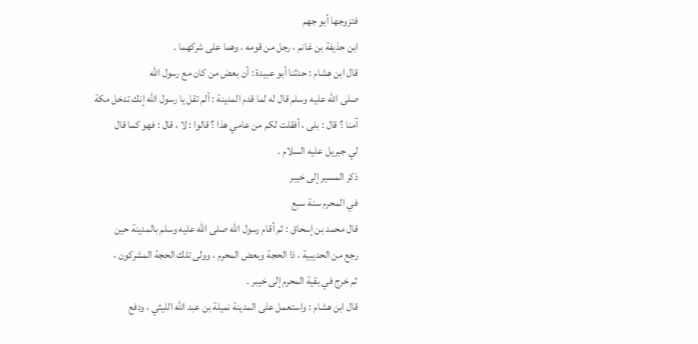فتزوجها أبو جهم
ابن حذيفة بن غانم ، رجل من قومه ، وهما على شركهما .
قال ابن هشام : حدثنا أبو عبيدة : أن بعض من كان مع رسول الله
صلى الله عليه وسلم قال له لما قدم المدينة : ألم تقل يا رسول الله إنك تدخل مكة
آمنا ؟ قال : بلى ، أفقلت لكم من عامي هذا ؟ قالوا : لا ، قال : فهو كما قال
لي جبريل عليه السلام .
ذكر المسير إلى خيبر
في المحرم سنة سبع
قال محمد بن إسحاق : ثم أقام رسول الله صلى الله عليه وسلم بالمدينة حين
رجع من الحديبية ، ذا الحجة وبعض المحرم ، وولى تلك الحجة المشركون ،
ثم خرج في بقية المحرم إلى خيبر .
قال ابن هشام : واستعمل على المدينة نميلة بن عبد الله الليثي ، ودفع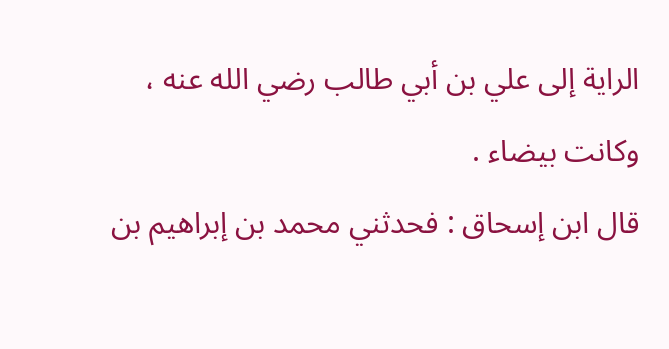الراية إلى علي بن أبي طالب رضي الله عنه ، وكانت بيضاء .
قال ابن إسحاق : فحدثني محمد بن إبراهيم بن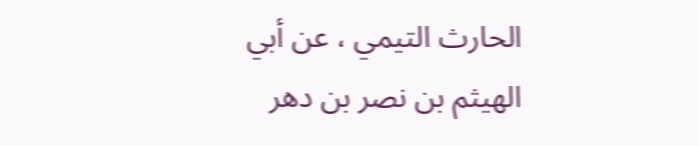الحارث التيمي ، عن أبي
الهيثم بن نصر بن دهر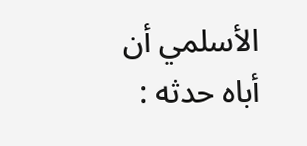الأسلمي أن أباه حدثه :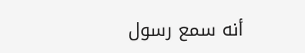أنه سمع رسول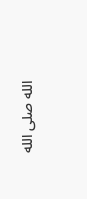الله صلى الله